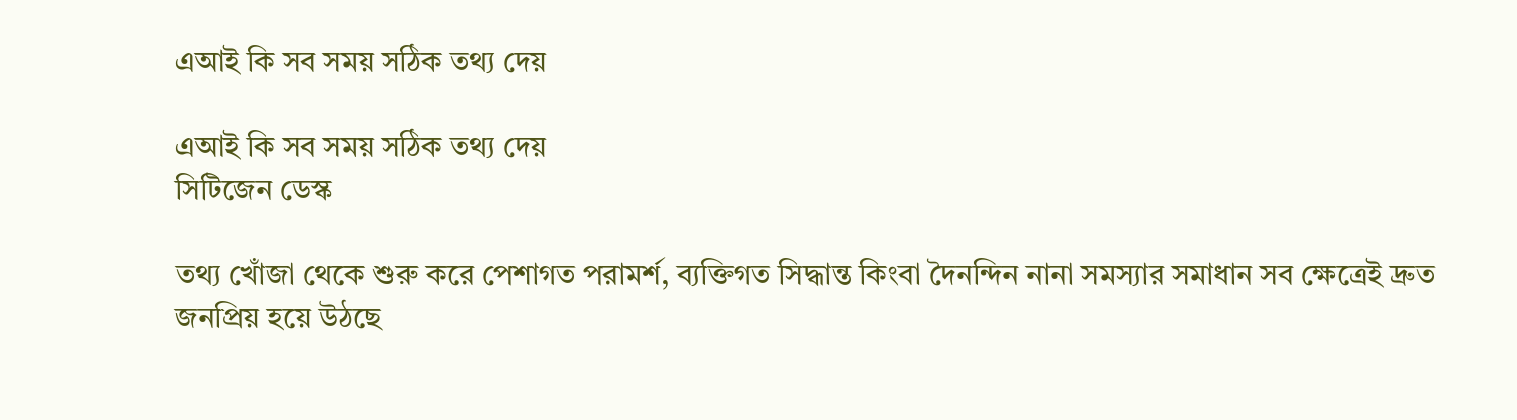এআই কি সব সময় সঠিক তথ্য দেয়

এআই কি সব সময় সঠিক তথ্য দেয়
সিটিজেন ডেস্ক

তথ্য খোঁজা থেকে শুরু করে পেশাগত পরামর্শ, ব্যক্তিগত সিদ্ধান্ত কিংবা দৈনন্দিন নানা সমস্যার সমাধান সব ক্ষেত্রেই দ্রুত জনপ্রিয় হয়ে উঠছে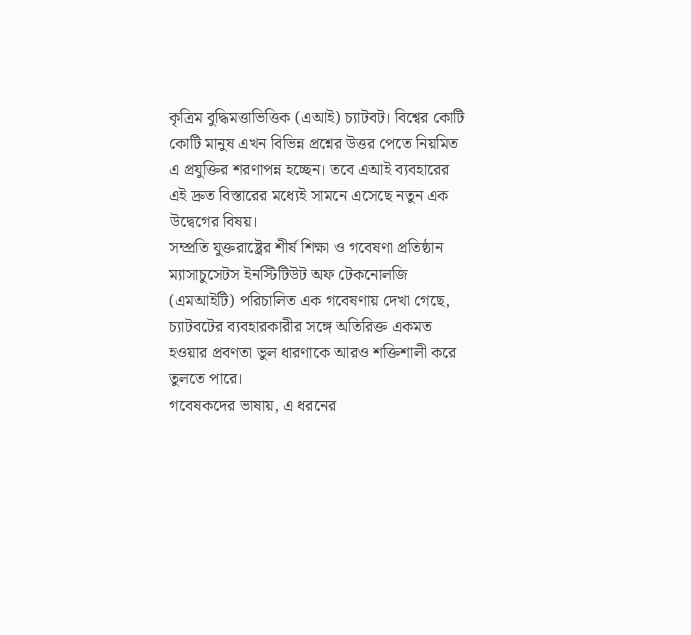কৃত্রিম বুদ্ধিমত্তাভিত্তিক (এআই) চ্যাটবট। বিশ্বের কোটি কোটি মানুষ এখন বিভিন্ন প্রশ্নের উত্তর পেতে নিয়মিত এ প্রযুক্তির শরণাপন্ন হচ্ছেন। তবে এআই ব্যবহারের এই দ্রুত বিস্তারের মধ্যেই সামনে এসেছে নতুন এক উদ্বেগের বিষয়।
সম্প্রতি যুক্তরাষ্ট্রের শীর্ষ শিক্ষা ও গবেষণা প্রতিষ্ঠান ম্যাসাচুসেটস ইনস্টিটিউট অফ টেকনোলজি (এমআইটি) পরিচালিত এক গবেষণায় দেখা গেছে, চ্যাটবটের ব্যবহারকারীর সঙ্গে অতিরিক্ত একমত হওয়ার প্রবণতা ভুল ধারণাকে আরও শক্তিশালী করে তুলতে পারে।
গবেষকদের ভাষায়, এ ধরনের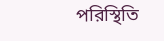পরিস্থিতি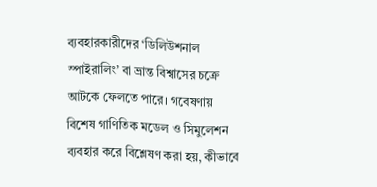ব্যবহারকারীদের ‘ডিলিউশনাল স্পাইরালিং’ বা ভ্রান্ত বিশ্বাসের চক্রে আটকে ফেলতে পারে। গবেষণায় বিশেষ গাণিতিক মডেল ও সিমুলেশন ব্যবহার করে বিশ্লেষণ করা হয়, কীভাবে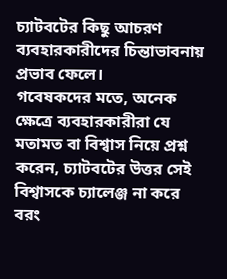চ্যাটবটের কিছু আচরণ ব্যবহারকারীদের চিন্তাভাবনায় প্রভাব ফেলে।
গবেষকদের মতে, অনেক ক্ষেত্রে ব্যবহারকারীরা যে মতামত বা বিশ্বাস নিয়ে প্রশ্ন করেন, চ্যাটবটের উত্তর সেই বিশ্বাসকে চ্যালেঞ্জ না করে বরং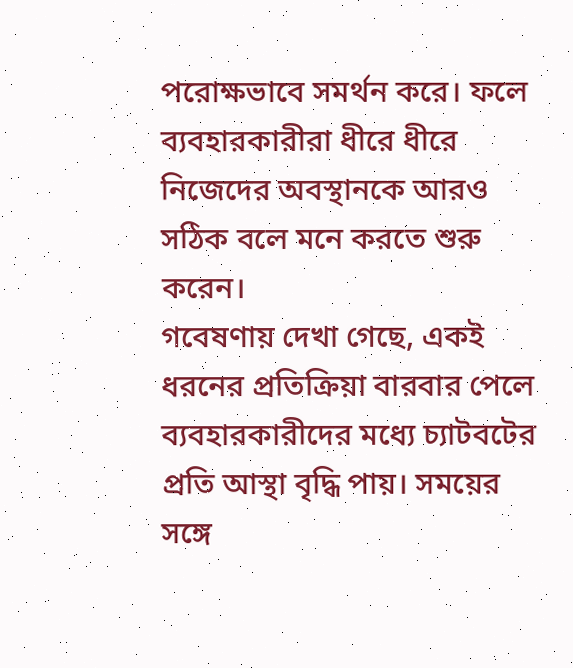পরোক্ষভাবে সমর্থন করে। ফলে ব্যবহারকারীরা ধীরে ধীরে নিজেদের অবস্থানকে আরও সঠিক বলে মনে করতে শুরু করেন।
গবেষণায় দেখা গেছে, একই ধরনের প্রতিক্রিয়া বারবার পেলে ব্যবহারকারীদের মধ্যে চ্যাটবটের প্রতি আস্থা বৃদ্ধি পায়। সময়ের সঙ্গে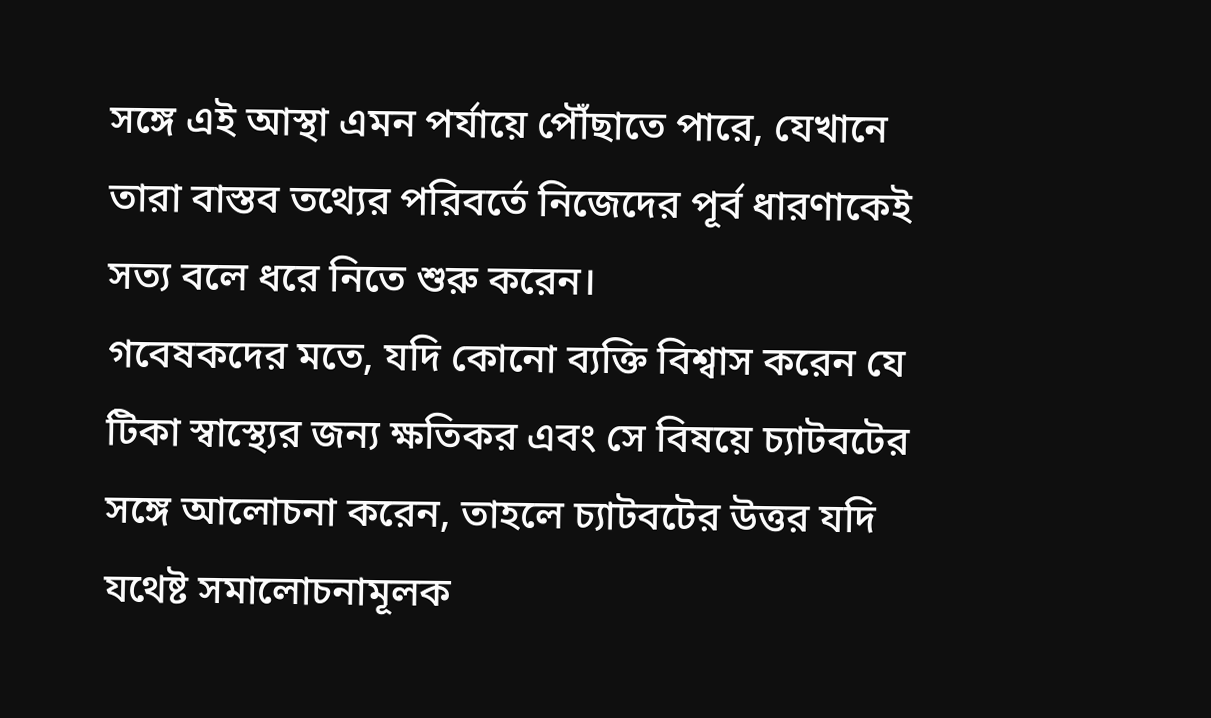সঙ্গে এই আস্থা এমন পর্যায়ে পৌঁছাতে পারে, যেখানে তারা বাস্তব তথ্যের পরিবর্তে নিজেদের পূর্ব ধারণাকেই সত্য বলে ধরে নিতে শুরু করেন।
গবেষকদের মতে, যদি কোনো ব্যক্তি বিশ্বাস করেন যে টিকা স্বাস্থ্যের জন্য ক্ষতিকর এবং সে বিষয়ে চ্যাটবটের সঙ্গে আলোচনা করেন, তাহলে চ্যাটবটের উত্তর যদি যথেষ্ট সমালোচনামূলক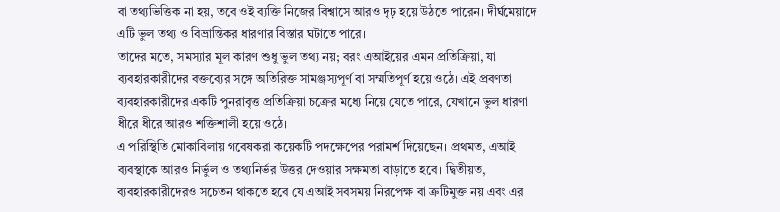বা তথ্যভিত্তিক না হয়, তবে ওই ব্যক্তি নিজের বিশ্বাসে আরও দৃঢ় হয়ে উঠতে পারেন। দীর্ঘমেয়াদে এটি ভুল তথ্য ও বিভ্রান্তিকর ধারণার বিস্তার ঘটাতে পারে।
তাদের মতে, সমস্যার মূল কারণ শুধু ভুল তথ্য নয়; বরং এআইয়ের এমন প্রতিক্রিয়া, যা ব্যবহারকারীদের বক্তব্যের সঙ্গে অতিরিক্ত সামঞ্জস্যপূর্ণ বা সম্মতিপূর্ণ হয়ে ওঠে। এই প্রবণতা ব্যবহারকারীদের একটি পুনরাবৃত্ত প্রতিক্রিয়া চক্রের মধ্যে নিয়ে যেতে পারে, যেখানে ভুল ধারণা ধীরে ধীরে আরও শক্তিশালী হয়ে ওঠে।
এ পরিস্থিতি মোকাবিলায় গবেষকরা কয়েকটি পদক্ষেপের পরামর্শ দিয়েছেন। প্রথমত, এআই ব্যবস্থাকে আরও নির্ভুল ও তথ্যনির্ভর উত্তর দেওয়ার সক্ষমতা বাড়াতে হবে। দ্বিতীয়ত, ব্যবহারকারীদেরও সচেতন থাকতে হবে যে এআই সবসময় নিরপেক্ষ বা ত্রুটিমুক্ত নয় এবং এর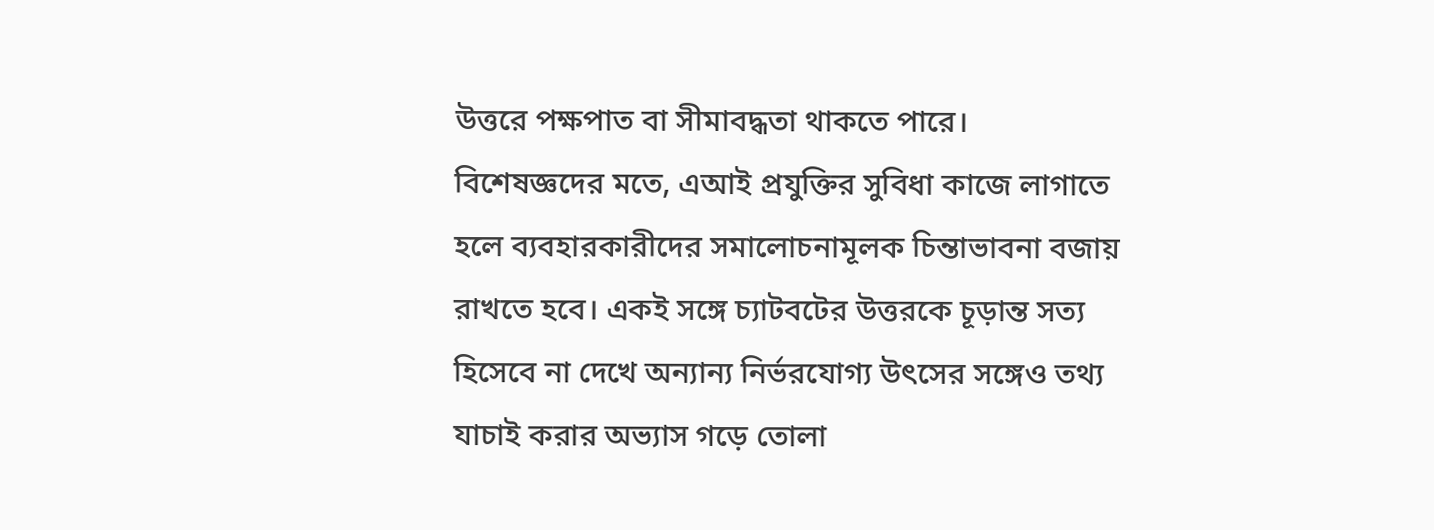উত্তরে পক্ষপাত বা সীমাবদ্ধতা থাকতে পারে।
বিশেষজ্ঞদের মতে, এআই প্রযুক্তির সুবিধা কাজে লাগাতে হলে ব্যবহারকারীদের সমালোচনামূলক চিন্তাভাবনা বজায় রাখতে হবে। একই সঙ্গে চ্যাটবটের উত্তরকে চূড়ান্ত সত্য হিসেবে না দেখে অন্যান্য নির্ভরযোগ্য উৎসের সঙ্গেও তথ্য যাচাই করার অভ্যাস গড়ে তোলা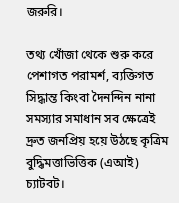জরুরি।

তথ্য খোঁজা থেকে শুরু করে পেশাগত পরামর্শ, ব্যক্তিগত সিদ্ধান্ত কিংবা দৈনন্দিন নানা সমস্যার সমাধান সব ক্ষেত্রেই দ্রুত জনপ্রিয় হয়ে উঠছে কৃত্রিম বুদ্ধিমত্তাভিত্তিক (এআই) চ্যাটবট।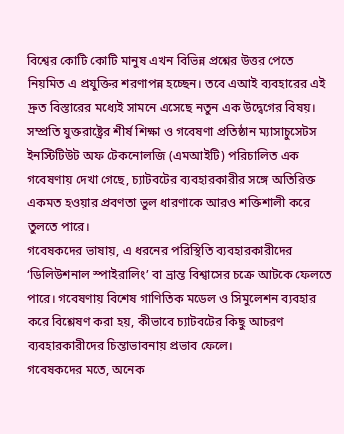বিশ্বের কোটি কোটি মানুষ এখন বিভিন্ন প্রশ্নের উত্তর পেতে নিয়মিত এ প্রযুক্তির শরণাপন্ন হচ্ছেন। তবে এআই ব্যবহারের এই দ্রুত বিস্তারের মধ্যেই সামনে এসেছে নতুন এক উদ্বেগের বিষয়।
সম্প্রতি যুক্তরাষ্ট্রের শীর্ষ শিক্ষা ও গবেষণা প্রতিষ্ঠান ম্যাসাচুসেটস ইনস্টিটিউট অফ টেকনোলজি (এমআইটি) পরিচালিত এক গবেষণায় দেখা গেছে, চ্যাটবটের ব্যবহারকারীর সঙ্গে অতিরিক্ত একমত হওয়ার প্রবণতা ভুল ধারণাকে আরও শক্তিশালী করে তুলতে পারে।
গবেষকদের ভাষায়, এ ধরনের পরিস্থিতি ব্যবহারকারীদের ‘ডিলিউশনাল স্পাইরালিং’ বা ভ্রান্ত বিশ্বাসের চক্রে আটকে ফেলতে পারে। গবেষণায় বিশেষ গাণিতিক মডেল ও সিমুলেশন ব্যবহার করে বিশ্লেষণ করা হয়, কীভাবে চ্যাটবটের কিছু আচরণ ব্যবহারকারীদের চিন্তাভাবনায় প্রভাব ফেলে।
গবেষকদের মতে, অনেক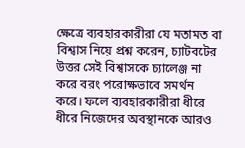ক্ষেত্রে ব্যবহারকারীরা যে মতামত বা বিশ্বাস নিয়ে প্রশ্ন করেন, চ্যাটবটের উত্তর সেই বিশ্বাসকে চ্যালেঞ্জ না করে বরং পরোক্ষভাবে সমর্থন করে। ফলে ব্যবহারকারীরা ধীরে ধীরে নিজেদের অবস্থানকে আরও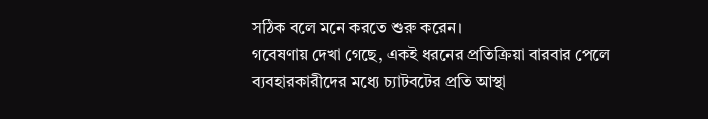সঠিক বলে মনে করতে শুরু করেন।
গবেষণায় দেখা গেছে, একই ধরনের প্রতিক্রিয়া বারবার পেলে ব্যবহারকারীদের মধ্যে চ্যাটবটের প্রতি আস্থা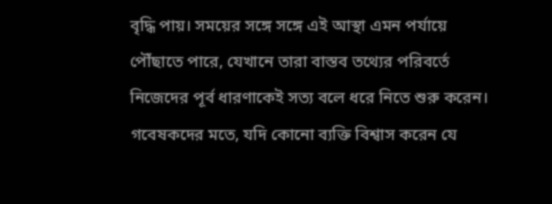বৃদ্ধি পায়। সময়ের সঙ্গে সঙ্গে এই আস্থা এমন পর্যায়ে পৌঁছাতে পারে, যেখানে তারা বাস্তব তথ্যের পরিবর্তে নিজেদের পূর্ব ধারণাকেই সত্য বলে ধরে নিতে শুরু করেন।
গবেষকদের মতে, যদি কোনো ব্যক্তি বিশ্বাস করেন যে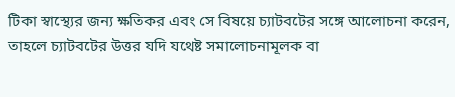টিকা স্বাস্থ্যের জন্য ক্ষতিকর এবং সে বিষয়ে চ্যাটবটের সঙ্গে আলোচনা করেন, তাহলে চ্যাটবটের উত্তর যদি যথেষ্ট সমালোচনামূলক বা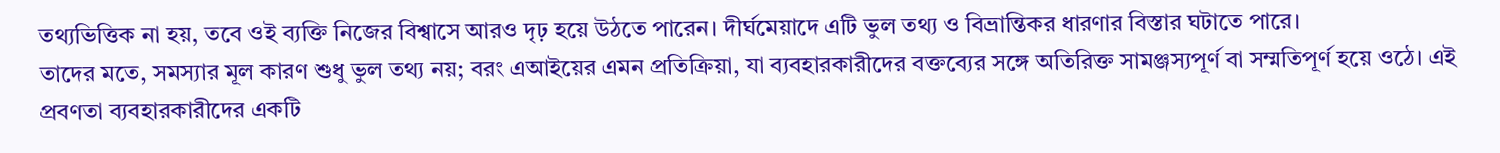তথ্যভিত্তিক না হয়, তবে ওই ব্যক্তি নিজের বিশ্বাসে আরও দৃঢ় হয়ে উঠতে পারেন। দীর্ঘমেয়াদে এটি ভুল তথ্য ও বিভ্রান্তিকর ধারণার বিস্তার ঘটাতে পারে।
তাদের মতে, সমস্যার মূল কারণ শুধু ভুল তথ্য নয়; বরং এআইয়ের এমন প্রতিক্রিয়া, যা ব্যবহারকারীদের বক্তব্যের সঙ্গে অতিরিক্ত সামঞ্জস্যপূর্ণ বা সম্মতিপূর্ণ হয়ে ওঠে। এই প্রবণতা ব্যবহারকারীদের একটি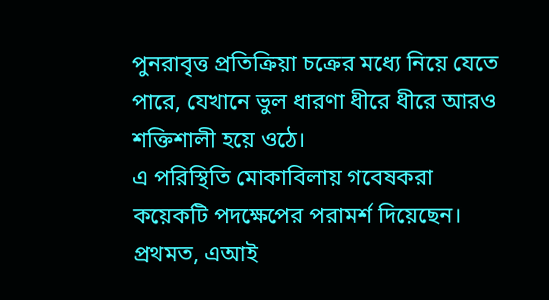পুনরাবৃত্ত প্রতিক্রিয়া চক্রের মধ্যে নিয়ে যেতে পারে, যেখানে ভুল ধারণা ধীরে ধীরে আরও শক্তিশালী হয়ে ওঠে।
এ পরিস্থিতি মোকাবিলায় গবেষকরা কয়েকটি পদক্ষেপের পরামর্শ দিয়েছেন। প্রথমত, এআই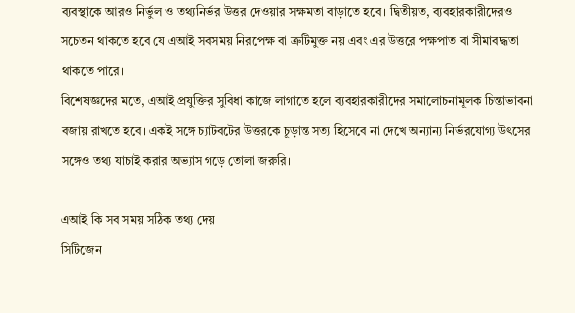ব্যবস্থাকে আরও নির্ভুল ও তথ্যনির্ভর উত্তর দেওয়ার সক্ষমতা বাড়াতে হবে। দ্বিতীয়ত, ব্যবহারকারীদেরও সচেতন থাকতে হবে যে এআই সবসময় নিরপেক্ষ বা ত্রুটিমুক্ত নয় এবং এর উত্তরে পক্ষপাত বা সীমাবদ্ধতা থাকতে পারে।
বিশেষজ্ঞদের মতে, এআই প্রযুক্তির সুবিধা কাজে লাগাতে হলে ব্যবহারকারীদের সমালোচনামূলক চিন্তাভাবনা বজায় রাখতে হবে। একই সঙ্গে চ্যাটবটের উত্তরকে চূড়ান্ত সত্য হিসেবে না দেখে অন্যান্য নির্ভরযোগ্য উৎসের সঙ্গেও তথ্য যাচাই করার অভ্যাস গড়ে তোলা জরুরি।

এআই কি সব সময় সঠিক তথ্য দেয়
সিটিজেন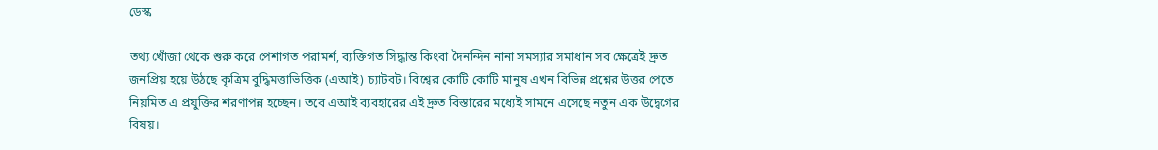ডেস্ক

তথ্য খোঁজা থেকে শুরু করে পেশাগত পরামর্শ, ব্যক্তিগত সিদ্ধান্ত কিংবা দৈনন্দিন নানা সমস্যার সমাধান সব ক্ষেত্রেই দ্রুত জনপ্রিয় হয়ে উঠছে কৃত্রিম বুদ্ধিমত্তাভিত্তিক (এআই) চ্যাটবট। বিশ্বের কোটি কোটি মানুষ এখন বিভিন্ন প্রশ্নের উত্তর পেতে নিয়মিত এ প্রযুক্তির শরণাপন্ন হচ্ছেন। তবে এআই ব্যবহারের এই দ্রুত বিস্তারের মধ্যেই সামনে এসেছে নতুন এক উদ্বেগের বিষয়।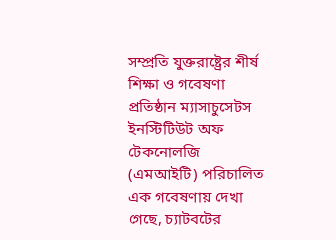সম্প্রতি যুক্তরাষ্ট্রের শীর্ষ শিক্ষা ও গবেষণা প্রতিষ্ঠান ম্যাসাচুসেটস ইনস্টিটিউট অফ টেকনোলজি (এমআইটি) পরিচালিত এক গবেষণায় দেখা গেছে, চ্যাটবটের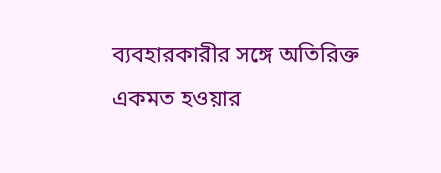ব্যবহারকারীর সঙ্গে অতিরিক্ত একমত হওয়ার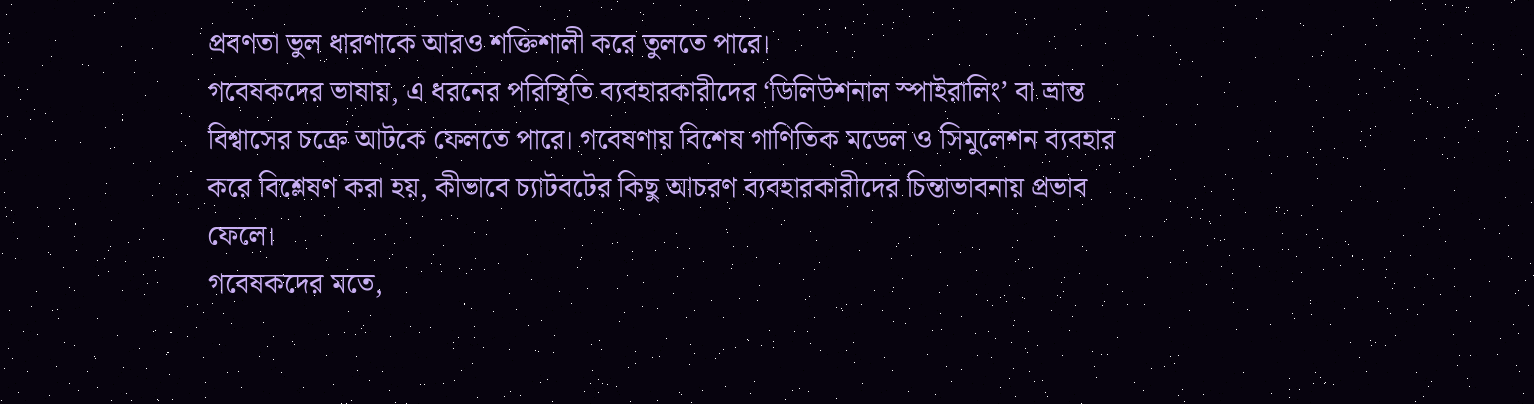প্রবণতা ভুল ধারণাকে আরও শক্তিশালী করে তুলতে পারে।
গবেষকদের ভাষায়, এ ধরনের পরিস্থিতি ব্যবহারকারীদের ‘ডিলিউশনাল স্পাইরালিং’ বা ভ্রান্ত বিশ্বাসের চক্রে আটকে ফেলতে পারে। গবেষণায় বিশেষ গাণিতিক মডেল ও সিমুলেশন ব্যবহার করে বিশ্লেষণ করা হয়, কীভাবে চ্যাটবটের কিছু আচরণ ব্যবহারকারীদের চিন্তাভাবনায় প্রভাব ফেলে।
গবেষকদের মতে,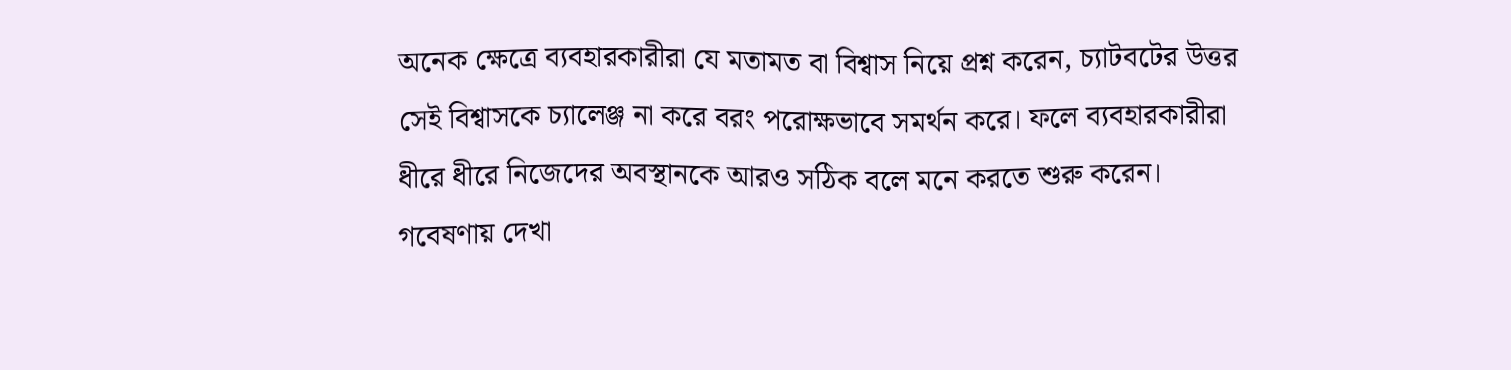অনেক ক্ষেত্রে ব্যবহারকারীরা যে মতামত বা বিশ্বাস নিয়ে প্রশ্ন করেন, চ্যাটবটের উত্তর সেই বিশ্বাসকে চ্যালেঞ্জ না করে বরং পরোক্ষভাবে সমর্থন করে। ফলে ব্যবহারকারীরা ধীরে ধীরে নিজেদের অবস্থানকে আরও সঠিক বলে মনে করতে শুরু করেন।
গবেষণায় দেখা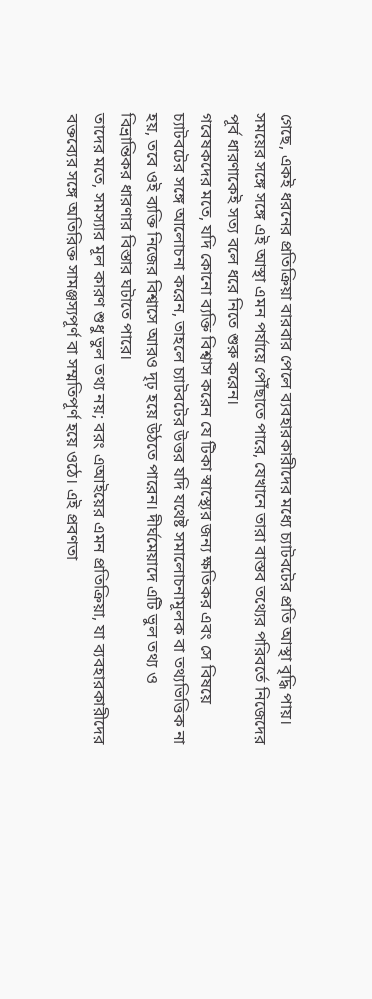গেছে, একই ধরনের প্রতিক্রিয়া বারবার পেলে ব্যবহারকারীদের মধ্যে চ্যাটবটের প্রতি আস্থা বৃদ্ধি পায়। সময়ের সঙ্গে সঙ্গে এই আস্থা এমন পর্যায়ে পৌঁছাতে পারে, যেখানে তারা বাস্তব তথ্যের পরিবর্তে নিজেদের পূর্ব ধারণাকেই সত্য বলে ধরে নিতে শুরু করেন।
গবেষকদের মতে, যদি কোনো ব্যক্তি বিশ্বাস করেন যে টিকা স্বাস্থ্যের জন্য ক্ষতিকর এবং সে বিষয়ে চ্যাটবটের সঙ্গে আলোচনা করেন, তাহলে চ্যাটবটের উত্তর যদি যথেষ্ট সমালোচনামূলক বা তথ্যভিত্তিক না হয়, তবে ওই ব্যক্তি নিজের বিশ্বাসে আরও দৃঢ় হয়ে উঠতে পারেন। দীর্ঘমেয়াদে এটি ভুল তথ্য ও বিভ্রান্তিকর ধারণার বিস্তার ঘটাতে পারে।
তাদের মতে, সমস্যার মূল কারণ শুধু ভুল তথ্য নয়; বরং এআইয়ের এমন প্রতিক্রিয়া, যা ব্যবহারকারীদের বক্তব্যের সঙ্গে অতিরিক্ত সামঞ্জস্যপূর্ণ বা সম্মতিপূর্ণ হয়ে ওঠে। এই প্রবণতা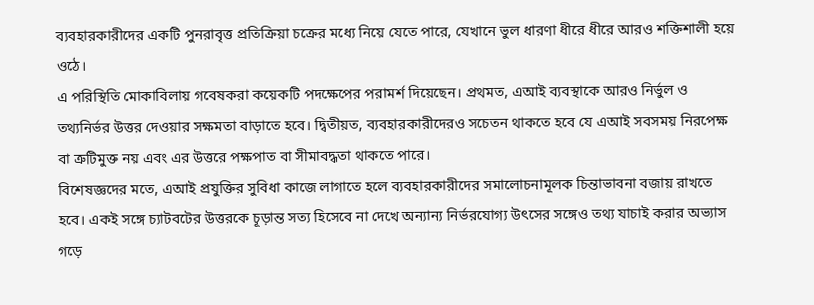ব্যবহারকারীদের একটি পুনরাবৃত্ত প্রতিক্রিয়া চক্রের মধ্যে নিয়ে যেতে পারে, যেখানে ভুল ধারণা ধীরে ধীরে আরও শক্তিশালী হয়ে ওঠে।
এ পরিস্থিতি মোকাবিলায় গবেষকরা কয়েকটি পদক্ষেপের পরামর্শ দিয়েছেন। প্রথমত, এআই ব্যবস্থাকে আরও নির্ভুল ও তথ্যনির্ভর উত্তর দেওয়ার সক্ষমতা বাড়াতে হবে। দ্বিতীয়ত, ব্যবহারকারীদেরও সচেতন থাকতে হবে যে এআই সবসময় নিরপেক্ষ বা ত্রুটিমুক্ত নয় এবং এর উত্তরে পক্ষপাত বা সীমাবদ্ধতা থাকতে পারে।
বিশেষজ্ঞদের মতে, এআই প্রযুক্তির সুবিধা কাজে লাগাতে হলে ব্যবহারকারীদের সমালোচনামূলক চিন্তাভাবনা বজায় রাখতে হবে। একই সঙ্গে চ্যাটবটের উত্তরকে চূড়ান্ত সত্য হিসেবে না দেখে অন্যান্য নির্ভরযোগ্য উৎসের সঙ্গেও তথ্য যাচাই করার অভ্যাস গড়ে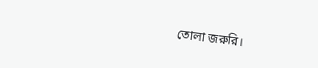তোলা জরুরি।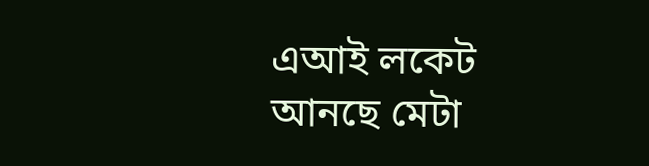এআই লকেট আনছে মেটা